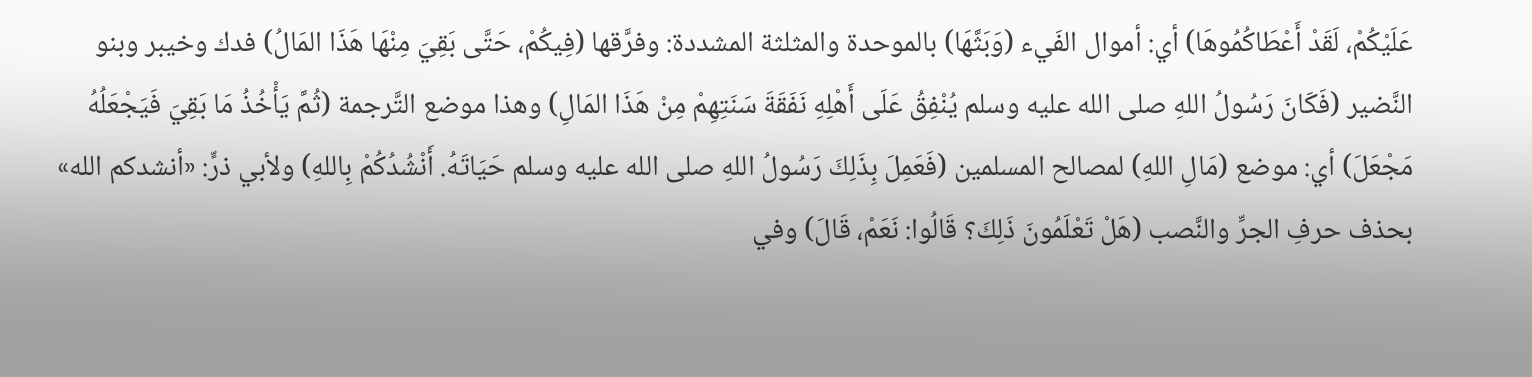عَلَيْكُمْ، لَقَدْ أَعْطَاكُمُوهَا) أي: أموال الفَيء (وَبَثَّهَا) بالموحدة والمثلثة المشددة: وفرَّقها (فِيكُمْ، حَتَّى بَقِيَ مِنْهَا هَذَا المَالُ) فدك وخيبر وبنو النَّضير (فَكَانَ رَسُولُ اللهِ صلى الله عليه وسلم يُنْفِقُ عَلَى أَهْلِهِ نَفَقَةَ سَنَتِهِمْ مِنْ هَذَا المَالِ) وهذا موضع التَّرجمة (ثُمَّ يَأْخُذُ مَا بَقِيَ فَيَجْعَلُهُ مَجْعَلَ) أي: موضع (مَالِ اللهِ) لمصالح المسلمين (فَعَمِلَ بِذَلِكَ رَسُولُ اللهِ صلى الله عليه وسلم حَيَاتَهُ. أَنْشُدُكُمْ بِاللهِ) ولأبي ذرٍّ: «أنشدكم الله» بحذف حرفِ الجرِّ والنَّصب (هَلْ تَعْلَمُونَ ذَلِكَ؟ قَالُوا: نَعَمْ، قَالَ) وفي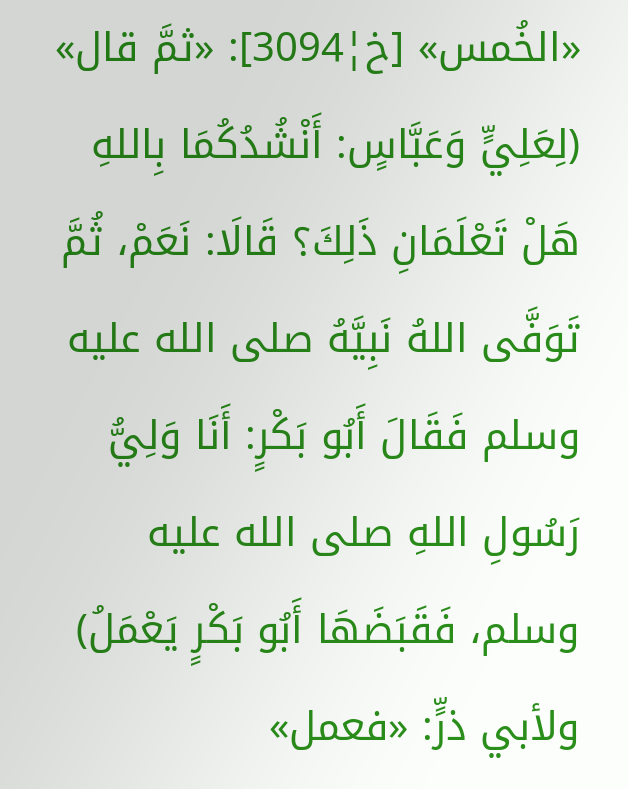«الخُمس» [خ¦3094]: «ثمَّ قال» (لِعَلِيٍّ وَعَبَّاسٍ: أَنْشُدُكُمَا بِاللهِ هَلْ تَعْلَمَانِ ذَلِكَ؟ قَالَا: نَعَمْ، ثُمَّ تَوَفَّى اللهُ نَبِيَّهُ صلى الله عليه وسلم فَقَالَ أَبُو بَكْرٍ: أَنَا وَلِيُّ رَسُولِ اللهِ صلى الله عليه وسلم، فَقَبَضَهَا أَبُو بَكْرٍ يَعْمَلُ) ولأبي ذرٍّ: «فعمل»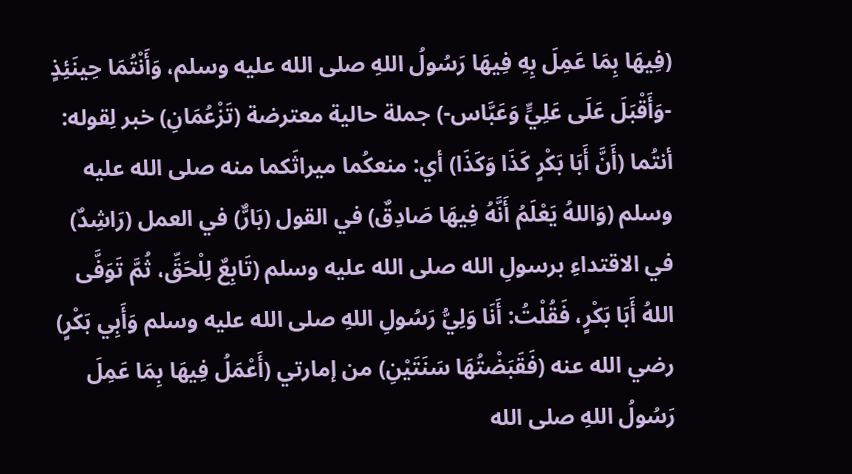(فِيهَا بِمَا عَمِلَ بِهِ فِيهَا رَسُولُ اللهِ صلى الله عليه وسلم، وَأَنْتُمَا حِينَئِذٍ -وَأَقْبَلَ عَلَى عَلِيٍّ وَعَبَّاس-) جملة حالية معترضة (تَزْعُمَانِ) خبر لِقوله: أنتُما (أَنَّ أَبَا بَكْرٍ كَذَا وَكَذَا) أي: منعكُما ميراثَكما منه صلى الله عليه وسلم (وَاللهُ يَعْلَمُ أَنَّهُ فِيهَا صَادِقٌ) في القول (بَارٌّ) في العمل (رَاشِدٌ) في الاقتداءِ برسولِ الله صلى الله عليه وسلم (تَابِعٌ لِلْحَقِّ، ثُمَّ تَوَفَّى اللهُ أَبَا بَكْرٍ، فَقُلْتُ: أَنَا وَلِيُّ رَسُولِ اللهِ صلى الله عليه وسلم وَأَبِي بَكْرٍ) رضي الله عنه (فَقَبَضْتُهَا سَنَتَيْنِ) من إمارتي (أَعْمَلُ فِيهَا بِمَا عَمِلَ رَسُولُ اللهِ صلى الله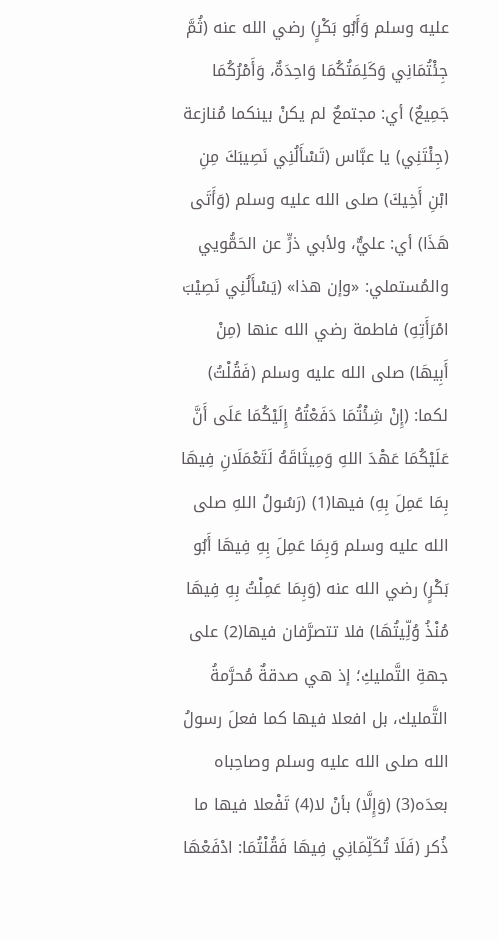عليه وسلم وَأَبُو بَكْرٍ) رضي الله عنه (ثُمَّ جِئْتُمَانِي وَكَلِمَتُكُمَا وَاحِدَةٌ، وَأَمْرُكُمَا جَمِيعٌ) أي: مجتمعٌ لم يكنْ بينكما مُنازعة (جِئْتَنِي) يا عبَّاس (تَسْأَلُنِي نَصِيبَكَ مِنِ ابْنِ أَخِيكَ) صلى الله عليه وسلم (وَأَتَى هَذَا) أي: عليٌّ، ولأبي ذرٍّ عن الحَمُّويي والمُستملي: «وإن هذا» (يَسْأَلُنِي نَصِيْبَ امْرَأَتِهِ) فاطمة رضي الله عنها (مِنْ أَبِيهَا) صلى الله عليه وسلم (فَقُلْتُ) لكما: (إِنْ شِئْتُمَا دَفَعْتُهُ إِلَيْكُمَا عَلَى أَنَّ عَلَيْكُمَا عَهْدَ اللهِ وَمِيثَاقَهُ لَتَعْمَلَانِ فِيهَا بِمَا عَمِلَ بِهِ) فيها(1) (رَسُولُ اللهِ صلى الله عليه وسلم وَبِمَا عَمِلَ بِهِ فِيهَا أَبُو بَكْرٍ) رضي الله عنه (وَبِمَا عَمِلْتُ بِهِ فِيهَا مُنْذُ وُلِّيتُهَا) فلا تتصرَّفان فيها(2) على جهةِ التَّمليكِ؛ إذ هي صدقةٌ مُحرَّمةُ التَّمليك، بل افعلا فيها كما فعلَ رسولُ الله صلى الله عليه وسلم وصاحِباه بعدَه(3) (وَإِلَّا) بأنْ لا(4) تَفْعلا فيها ما ذُكر (فَلَا تُكَلِّمَانِي فِيهَا فَقُلْتُمَا: ادْفَعْهَا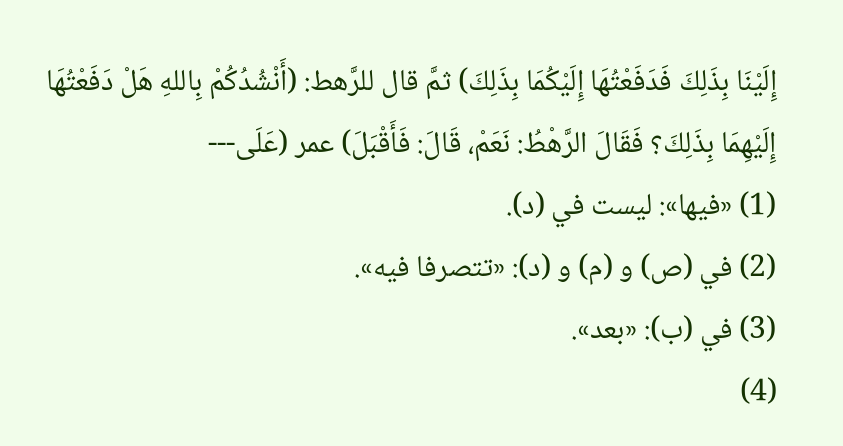إِلَيْنَا بِذَلِكَ فَدَفَعْتُهَا إِلَيْكُمَا بِذَلِكَ) ثمَّ قال للرَّهط: (أَنْشُدُكُمْ بِاللهِ هَلْ دَفَعْتُهَا إِلَيْهِمَا بِذَلِكَ؟ فَقَالَ الرَّهْطُ: نَعَمْ، قَالَ: فَأَقْبَلَ) عمر (عَلَى---
(1) «فيها»: ليست في (د).
(2) في (ص) و (م) و (د): «تتصرفا فيه».
(3) في (ب): «بعد».
(4)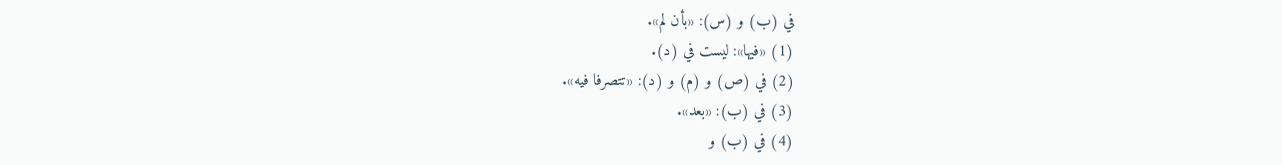في (ب) و (س): «بأن لم».
(1) «فيها»: ليست في (د).
(2) في (ص) و (م) و (د): «تتصرفا فيه».
(3) في (ب): «بعد».
(4) في (ب) و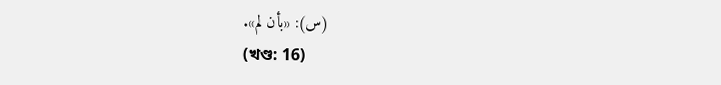(س): «بأن لم».
(খণ্ড: 16)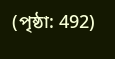(পৃষ্ঠা: 492)